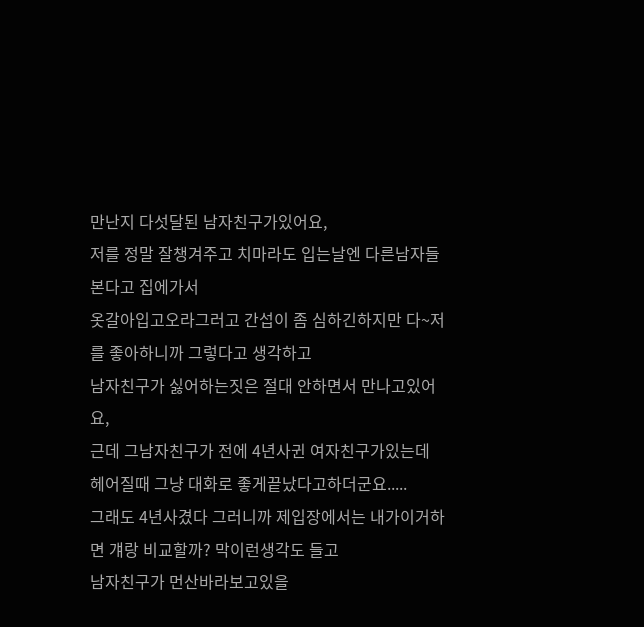만난지 다섯달된 남자친구가있어요,
저를 정말 잘챙겨주고 치마라도 입는날엔 다른남자들 본다고 집에가서
옷갈아입고오라그러고 간섭이 좀 심하긴하지만 다~저를 좋아하니까 그렇다고 생각하고
남자친구가 싫어하는짓은 절대 안하면서 만나고있어요,
근데 그남자친구가 전에 4년사귄 여자친구가있는데 헤어질때 그냥 대화로 좋게끝났다고하더군요.....
그래도 4년사겼다 그러니까 제입장에서는 내가이거하면 걔랑 비교할까? 막이런생각도 들고
남자친구가 먼산바라보고있을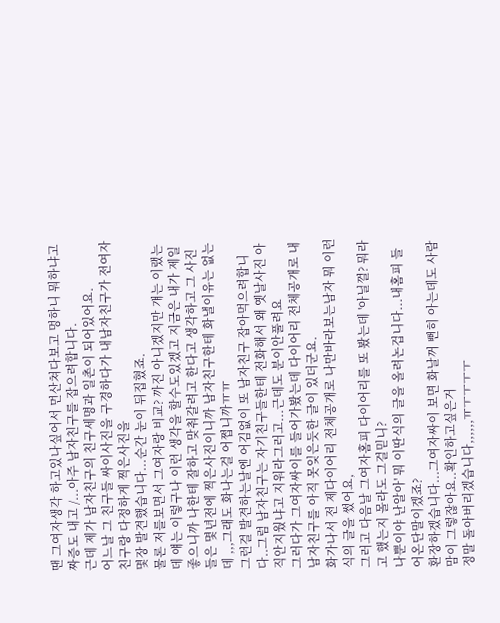땐 그여자생각 하고있나싶어서 먼산쳐다보고 멍하니 뭐하냐고 짜증도 내고 /...아주 남자친구를 잡으려합니다.
근데 제가 남자친구의 친구세명과 일촌이 되어있어요.
어느날 그 친구들 싸이사진을 구경하다가 내남자친구가 전여자친구랑 다정하게 찍은사진을
몇장 발견했습니다...순간 눈이 뒤집혔죠.
물론 저를보면서 그여자랑 비교? 까진 아니겠지만 걔는 이랬는데 얘는 이렇구나 이런 생각을 할수도있겠고 지금은 내가 제일좋으니까 나한테 잘하고 맞춰갈려고 한다고 생각하고 그 사진들은 몇년전에 찍은사진이니까 남자친구한테 화낼이유는 없는데 ,,,그래도 화나는걸 어쩝니까ㅠㅠ
그런걸 발견하는날엔 어김없이 또 남자친구 잡아먹으려합니다..그럼 남자친구는 자기친구들한테 전화해서 왜 옛날사진 아직안지웠냐고 지워라그러고...근데도 분이안풀려요
그러다가 그여자싸이를 들어가봤는데 다이어리 전체공개로 내남자친구를 아직 못잊은듯한 글이 있더군요.
화가나서 전 제다이어리 전체공개로 나만바라보는남자 뭐 이런식의 글을 썼어요,
그러고 다음날 그여자홈피 다이어리를 또 봤는데 '아닐껄? 뭐라고 했는지 몰라도 그걸믿니?
나뿐이야 난알아' 뭐 이딴식의 글을 올려논겁니다...내홈피 들어온단말이겠죠?
환장하겠습니다...그여자싸이 보면 화날꺼 뻔히 아는데도 사람맘이 그렇잖아요..확인하고싶은거
정말 돌아버리겠습니다,,,,,,ㅠㅜㅜㅜㅜ